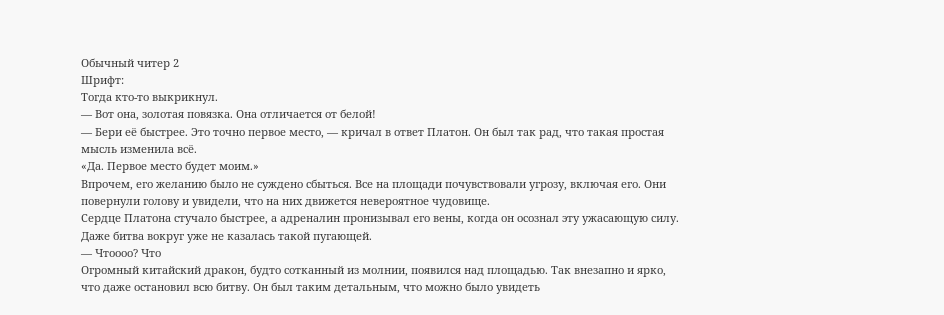Обычный читер 2
Шрифт:
Тогда кто-то выкрикнул.
— Вот она, золотая повязка. Она отличается от белой!
— Бери её быстрее. Это точно первое место, — кричал в ответ Платон. Он был так рад, что такая простая мысль изменила всё.
«Да. Первое место будет моим.»
Впрочем, его желанию было не суждено сбыться. Все на площади почувствовали угрозу, включая его. Они повернули голову и увидели, что на них движется невероятное чудовище.
Сердце Платона стучало быстрее, а адреналин пронизывал его вены, когда он осознал эту ужасающую силу. Даже битва вокруг уже не казалась такой пугающей.
— Чтоооо? Что
Огромный китайский дракон, будто сотканный из молнии, появился над площадью. Так внезапно и ярко, что даже остановил всю битву. Он был таким детальным, что можно было увидеть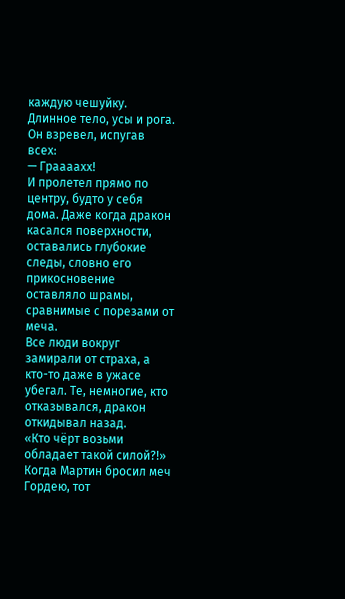каждую чешуйку. Длинное тело, усы и рога. Он взревел, испугав всех:
— Граааахх!
И пролетел прямо по центру, будто у себя дома. Даже когда дракон касался поверхности, оставались глубокие следы, словно его прикосновение оставляло шрамы, сравнимые с порезами от меча.
Все люди вокруг замирали от страха, а кто-то даже в ужасе убегал. Те, немногие, кто отказывался, дракон откидывал назад.
«Кто чёрт возьми обладает такой силой?!»
Когда Мартин бросил меч Гордею, тот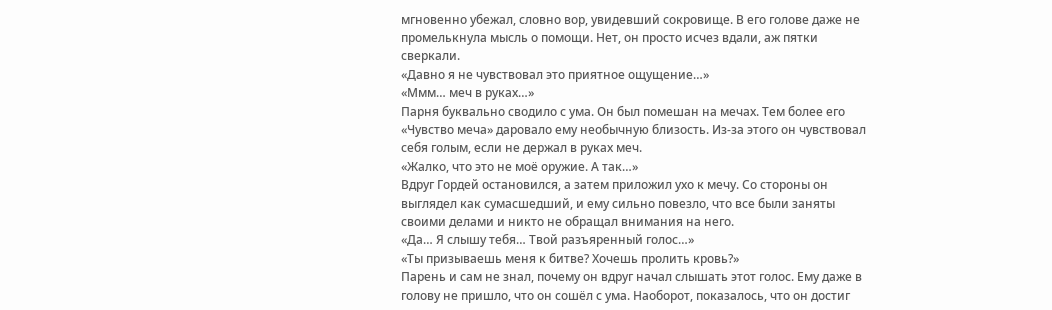мгновенно убежал, словно вор, увидевший сокровище. В его голове даже не промелькнула мысль о помощи. Нет, он просто исчез вдали, аж пятки сверкали.
«Давно я не чувствовал это приятное ощущение…»
«Ммм… меч в руках…»
Парня буквально сводило с ума. Он был помешан на мечах. Тем более его «Чувство меча» даровало ему необычную близость. Из-за этого он чувствовал себя голым, если не держал в руках меч.
«Жалко, что это не моё оружие. А так…»
Вдруг Гордей остановился, а затем приложил ухо к мечу. Со стороны он выглядел как сумасшедший, и ему сильно повезло, что все были заняты своими делами и никто не обращал внимания на него.
«Да… Я слышу тебя… Твой разъяренный голос…»
«Ты призываешь меня к битве? Хочешь пролить кровь?»
Парень и сам не знал, почему он вдруг начал слышать этот голос. Ему даже в голову не пришло, что он сошёл с ума. Наоборот, показалось, что он достиг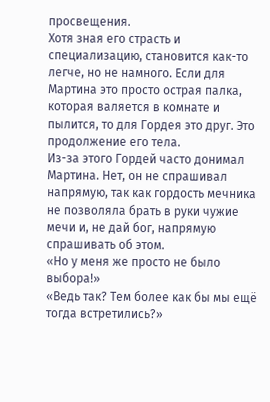просвещения.
Хотя зная его страсть и специализацию, становится как-то легче, но не намного. Если для Мартина это просто острая палка, которая валяется в комнате и пылится, то для Гордея это друг. Это продолжение его тела.
Из-за этого Гордей часто донимал Мартина. Нет, он не спрашивал напрямую, так как гордость мечника не позволяла брать в руки чужие мечи и, не дай бог, напрямую спрашивать об этом.
«Но у меня же просто не было выбора!»
«Ведь так? Тем более как бы мы ещё тогда встретились?»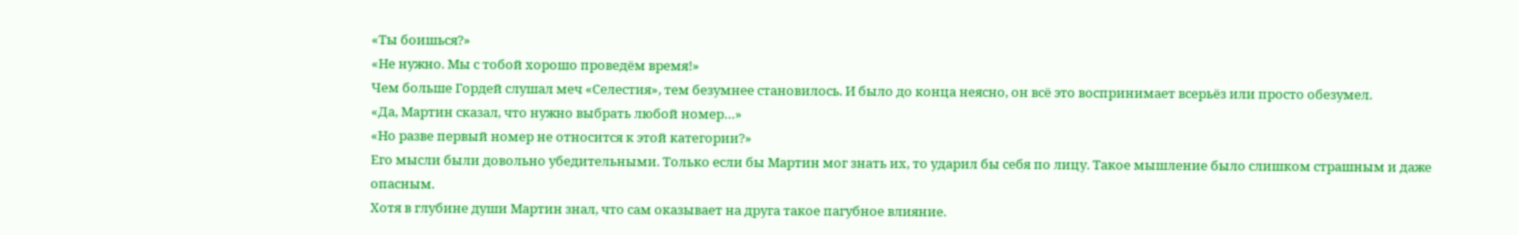«Ты боишься?»
«Не нужно. Мы с тобой хорошо проведём время!»
Чем больше Гордей слушал меч «Селестия», тем безумнее становилось. И было до конца неясно, он всё это воспринимает всерьёз или просто обезумел.
«Да, Мартин сказал, что нужно выбрать любой номер…»
«Но разве первый номер не относится к этой категории?»
Его мысли были довольно убедительными. Только если бы Мартин мог знать их, то ударил бы себя по лицу. Такое мышление было слишком страшным и даже опасным.
Хотя в глубине души Мартин знал, что сам оказывает на друга такое пагубное влияние.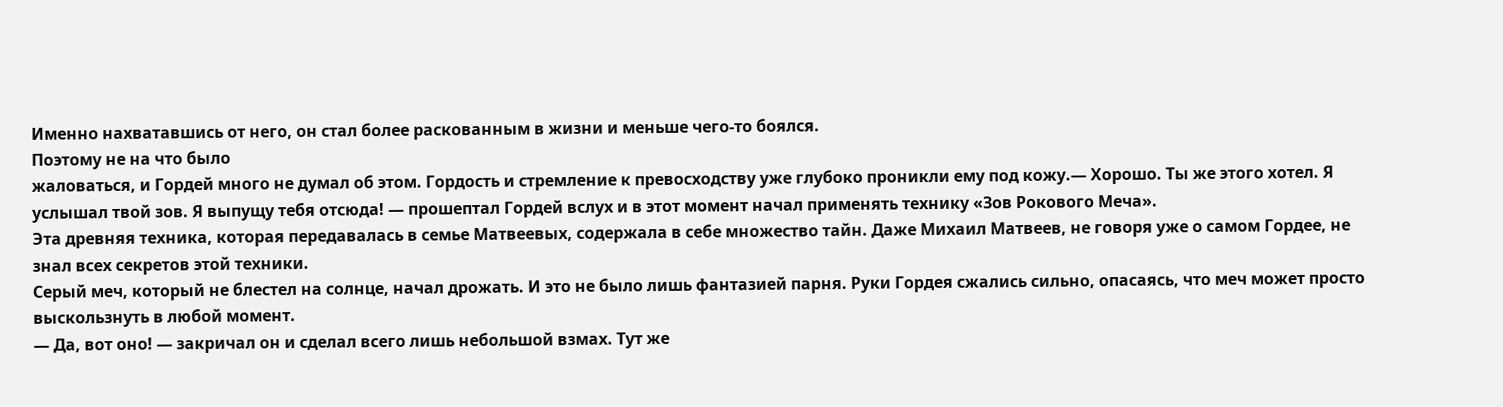Именно нахватавшись от него, он стал более раскованным в жизни и меньше чего-то боялся.
Поэтому не на что было
жаловаться, и Гордей много не думал об этом. Гордость и стремление к превосходству уже глубоко проникли ему под кожу.— Хорошо. Ты же этого хотел. Я услышал твой зов. Я выпущу тебя отсюда! — прошептал Гордей вслух и в этот момент начал применять технику «Зов Рокового Меча».
Эта древняя техника, которая передавалась в семье Матвеевых, содержала в себе множество тайн. Даже Михаил Матвеев, не говоря уже о самом Гордее, не знал всех секретов этой техники.
Серый меч, который не блестел на солнце, начал дрожать. И это не было лишь фантазией парня. Руки Гордея сжались сильно, опасаясь, что меч может просто выскользнуть в любой момент.
— Да, вот оно! — закричал он и сделал всего лишь небольшой взмах. Тут же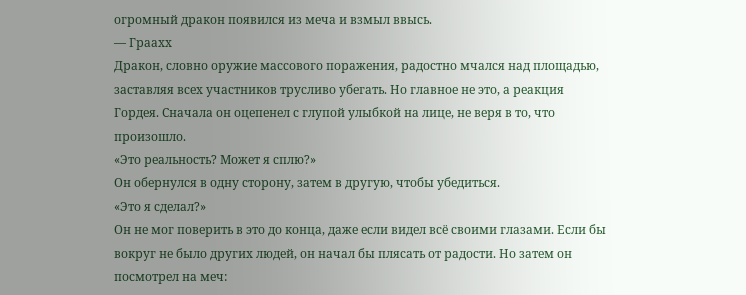огромный дракон появился из меча и взмыл ввысь.
— Граахх
Дракон, словно оружие массового поражения, радостно мчался над площадью, заставляя всех участников трусливо убегать. Но главное не это, а реакция Гордея. Сначала он оцепенел с глупой улыбкой на лице, не веря в то, что произошло.
«Это реальность? Может я сплю?»
Он обернулся в одну сторону, затем в другую, чтобы убедиться.
«Это я сделал?»
Он не мог поверить в это до конца, даже если видел всё своими глазами. Если бы вокруг не было других людей, он начал бы плясать от радости. Но затем он посмотрел на меч: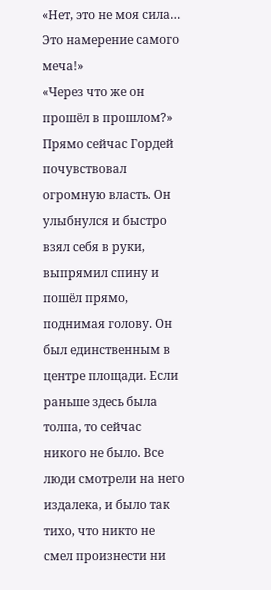«Нет, это не моя сила… Это намерение самого меча!»
«Через что же он прошёл в прошлом?»
Прямо сейчас Гордей почувствовал огромную власть. Он улыбнулся и быстро взял себя в руки, выпрямил спину и пошёл прямо, поднимая голову. Он был единственным в центре площади. Если раньше здесь была толпа, то сейчас никого не было. Все люди смотрели на него издалека, и было так тихо, что никто не смел произнести ни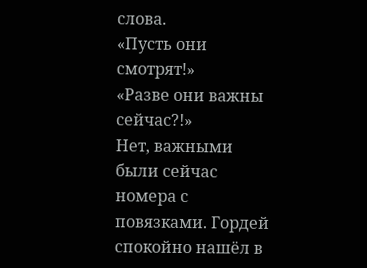слова.
«Пусть они смотрят!»
«Разве они важны сейчас?!»
Нет, важными были сейчас номера с повязками. Гордей спокойно нашёл в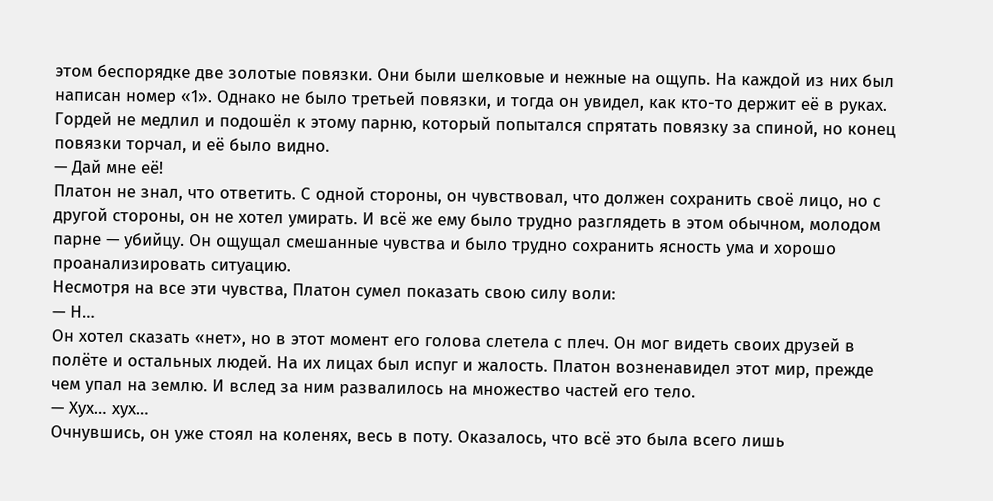этом беспорядке две золотые повязки. Они были шелковые и нежные на ощупь. На каждой из них был написан номер «1». Однако не было третьей повязки, и тогда он увидел, как кто-то держит её в руках.
Гордей не медлил и подошёл к этому парню, который попытался спрятать повязку за спиной, но конец повязки торчал, и её было видно.
— Дай мне её!
Платон не знал, что ответить. С одной стороны, он чувствовал, что должен сохранить своё лицо, но с другой стороны, он не хотел умирать. И всё же ему было трудно разглядеть в этом обычном, молодом парне — убийцу. Он ощущал смешанные чувства и было трудно сохранить ясность ума и хорошо проанализировать ситуацию.
Несмотря на все эти чувства, Платон сумел показать свою силу воли:
— Н…
Он хотел сказать «нет», но в этот момент его голова слетела с плеч. Он мог видеть своих друзей в полёте и остальных людей. На их лицах был испуг и жалость. Платон возненавидел этот мир, прежде чем упал на землю. И вслед за ним развалилось на множество частей его тело.
— Хух… хух…
Очнувшись, он уже стоял на коленях, весь в поту. Оказалось, что всё это была всего лишь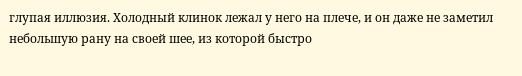глупая иллюзия. Холодный клинок лежал у него на плече, и он даже не заметил небольшую рану на своей шее, из которой быстро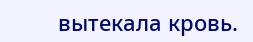вытекала кровь.